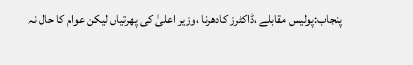پنجاب:پولیس مقابلے ،ڈاکٹرز کادھرنا ،وزیر اعلیٰ کی پھرتیاں لیکن عوام کا حال نہ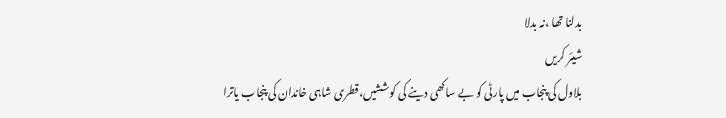بدلنا تھا ،نہ بدلا
شیئر کریں
بلاول کی پنجاب میں پارٹی کو بے ساکھی دینے کی کوششیں،قطری شاہی خاندان کی پنجاب یاترا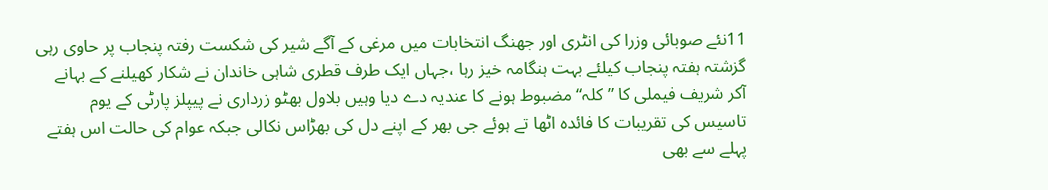11نئے صوبائی وزرا کی انٹری اور جھنگ انتخابات میں مرغی کے آگے شیر کی شکست رفتہ پنجاب پر حاوی رہی
گزشتہ ہفتہ پنجاب کیلئے بہت ہنگامہ خیز رہا ،جہاں ایک طرف قطری شاہی خاندان نے شکار کھیلنے کے بہانے آکر شریف فیملی کا ”کلہ“ مضبوط ہونے کا عندیہ دے دیا وہیں بلاول بھٹو زرداری نے پیپلز پارٹی کے یوم تاسیس کی تقریبات کا فائدہ اٹھا تے ہوئے جی بھر کے اپنے دل کی بھڑاس نکالی جبکہ عوام کی حالت اس ہفتے پہلے سے بھی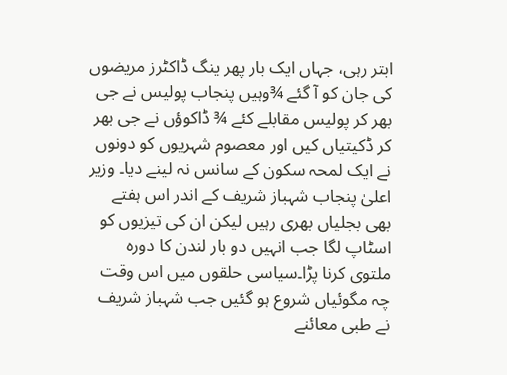ابتر رہی، جہاں ایک بار پھر ینگ ڈاکٹرز مریضوں کی جان کو آ گئے ¾وہیں پنجاب پولیس نے جی بھر کر پولیس مقابلے کئے ¾ ڈاکوؤں نے جی بھر کر ڈکیتیاں کیں اور معصوم شہریوں کو دونوں نے ایک لمحہ سکون کے سانس نہ لینے دیا۔ وزیر اعلیٰ پنجاب شہباز شریف کے اندر اس ہفتے بھی بجلیاں بھری رہیں لیکن ان کی تیزیوں کو اسٹاپ لگا جب انہیں دو بار لندن کا دورہ ملتوی کرنا پڑا۔سیاسی حلقوں میں اس وقت چہ مگوئیاں شروع ہو گئیں جب شہباز شریف نے طبی معائنے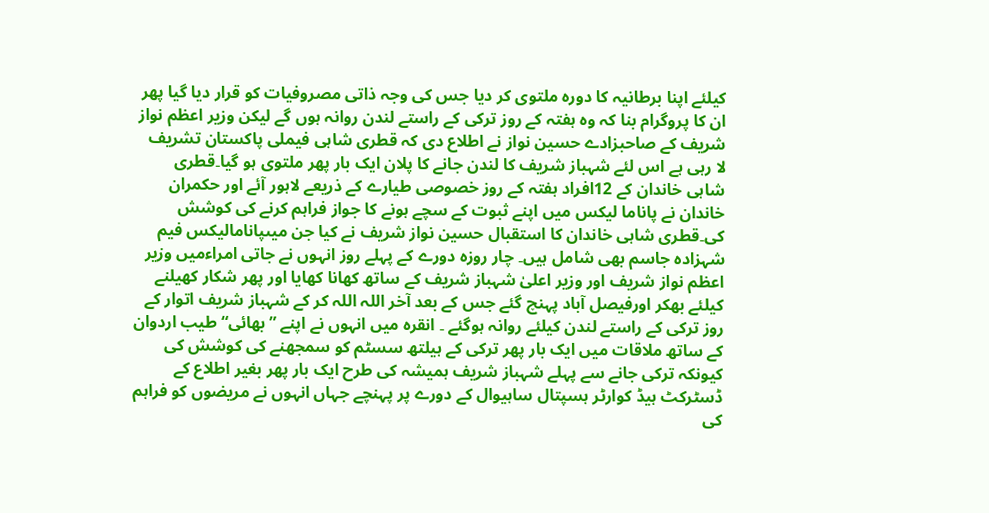کیلئے اپنا برطانیہ کا دورہ ملتوی کر دیا جس کی وجہ ذاتی مصروفیات کو قرار دیا گیا پھر ان کا پروگرام بنا کہ وہ ہفتہ کے روز ترکی کے راستے لندن روانہ ہوں گے لیکن وزیر اعظم نواز شریف کے صاحبزادے حسین نواز نے اطلاع دی کہ قطری شاہی فیملی پاکستان تشریف لا رہی ہے اس لئے شہباز شریف کا لندن جانے کا پلان ایک بار پھر ملتوی ہو گیا۔قطری شاہی خاندان کے 12افراد ہفتہ کے روز خصوصی طیارے کے ذریعے لاہور آئے اور حکمران خاندان نے پاناما لیکس میں اپنے ثبوت کے سچے ہونے کا جواز فراہم کرنے کی کوشش کی۔قطری شاہی خاندان کا استقبال حسین نواز شریف نے کیا جن میںپانامالیکس فیم شہزادہ جاسم بھی شامل ہیں۔ چار روزہ دورے کے پہلے روز انہوں نے جاتی امراءمیں وزیر اعظم نواز شریف اور وزیر اعلیٰ شہباز شریف کے ساتھ کھانا کھایا اور پھر شکار کھیلنے کیلئے بھکر اورفیصل آباد پہنچ گئے جس کے بعد آخر اللہ اللہ کر کے شہباز شریف اتوار کے روز ترکی کے راستے لندن کیلئے روانہ ہوگئے ۔ انقرہ میں انہوں نے اپنے ”بھائی“ طیب اردوان کے ساتھ ملاقات میں ایک بار پھر ترکی کے ہیلتھ سسٹم کو سمجھنے کی کوشش کی کیونکہ ترکی جانے سے پہلے شہباز شریف ہمیشہ کی طرح ایک بار پھر بغیر اطلاع کے ڈسٹرکٹ ہیڈ کوارٹر ہسپتال ساہیوال کے دورے پر پہنچے جہاں انہوں نے مریضوں کو فراہم کی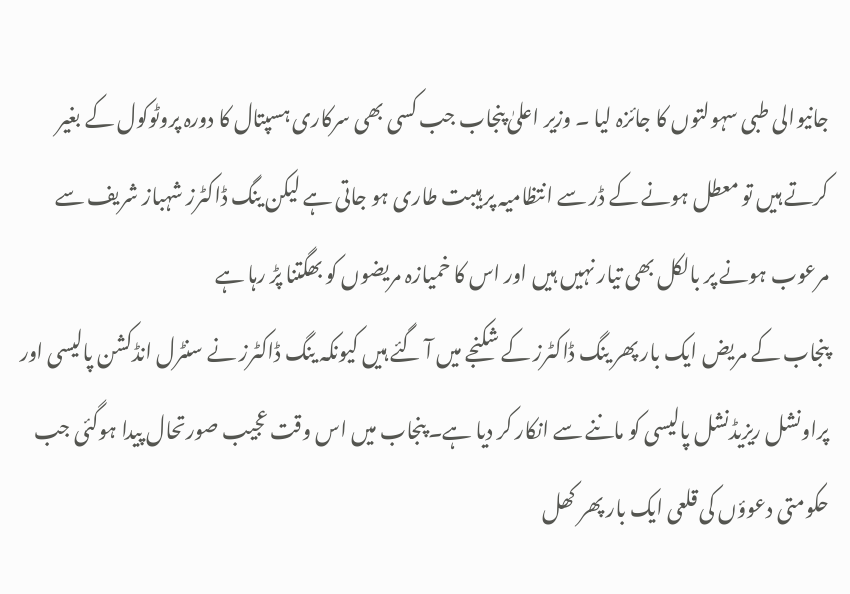جانیوالی طبی سہولتوں کا جائزہ لیا ۔ وزیر اعلیٰ پنجاب جب کسی بھی سرکاری ہسپتال کا دورہ پروٹوکول کے بغیر کرتے ہیں تو معطل ہونے کے ڈر سے انتظامیہ پر ہیبت طاری ہو جاتی ہے لیکن ینگ ڈاکٹرز شہباز شریف سے مرعوب ہونے پر بالکل بھی تیار نہیں ہیں اور اس کا خمیازہ مریضوں کو بھگتنا پڑ رہا ہے
پنجاب کے مریض ایک بار پھر ینگ ڈاکٹرز کے شکنجے میں آ گئے ہیں کیونکہ ینگ ڈاکٹرز نے سنٹرل انڈکشن پالیسی اور پراونشل ریزیڈنشل پالیسی کو ماننے سے انکار کر دیا ہے۔ پنجاب میں اس وقت عجیب صورتحال پیدا ہوگئی جب حکومتی دعوؤں کی قلعی ایک بار پھر کھل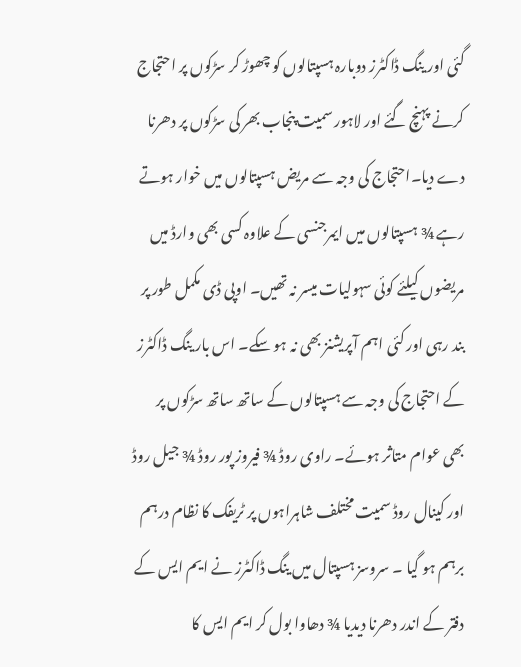گئی اور ینگ ڈاکٹرز دوبارہ ہسپتالوں کو چھوڑ کر سڑکوں پر احتجاج کرنے پہنچ گئے اور لاہور سمیت پنجاب بھر کی سڑکوں پر دھرنا دے دیا۔احتجاج کی وجہ سے مریض ہسپتالوں میں خوار ہوتے رہے ¾ ہسپتالوں میں ایمرجنسی کے علاوہ کسی بھی وارڈ میں مریضوں کیلئے کوئی سہولیات میسر نہ تھیں۔ اوپی ڈی مکمل طور پر بند رہی اور کئی اہم آپریشنز بھی نہ ہو سکے۔ اس بار ینگ ڈاکٹرز کے احتجاج کی وجہ سے ہسپتالوں کے ساتھ ساتھ سڑکوں پر بھی عوام متاثر ہوئے۔ راوی روڈ ¾ فیروز پور روڈ ¾ جیل روڈ اور کینال روڈ سمیت مختلف شاہراہوں پر ٹریفک کا نظام درہم برہم ہو گیا ۔ سروسز ہسپتال میں ینگ ڈاکٹرز نے ایم ایس کے دفتر کے اندر دھرنا دیدیا ¾ دھاوا بول کر ایم ایس کا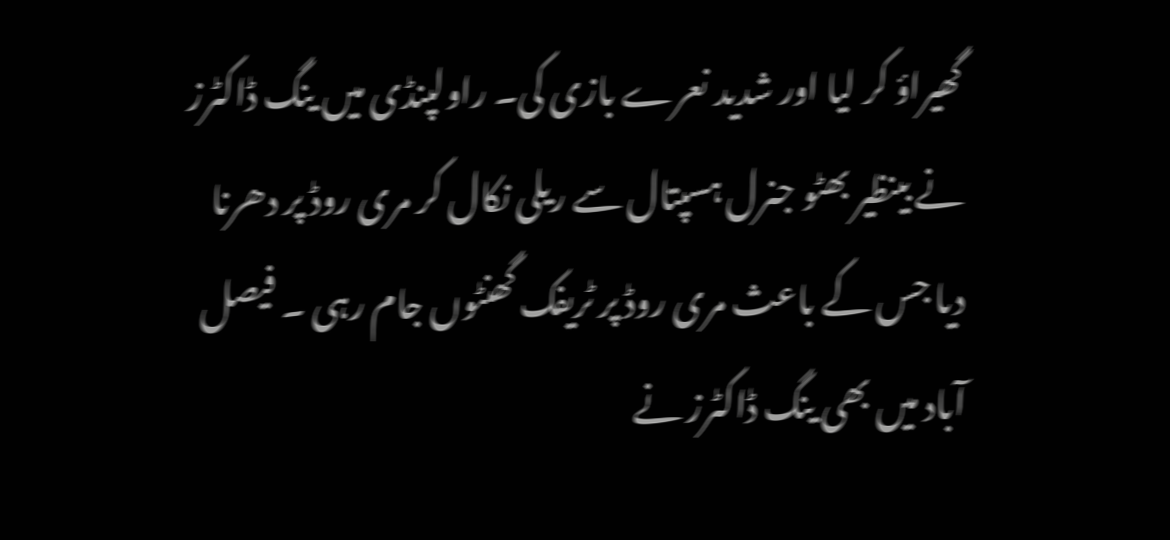گھیراؤ کر لیا اور شدید نعرے بازی کی۔ راولپنڈی میں ینگ ڈاکٹرز نے بینظیر بھٹو جنرل ہسپتال سے ریلی نکال کر مری روڈ پر دھرنا دیا جس کے باعث مری روڈ پر ٹریفک گھنٹوں جام رہی ۔ فیصل آباد میں بھی ینگ ڈاکٹرز نے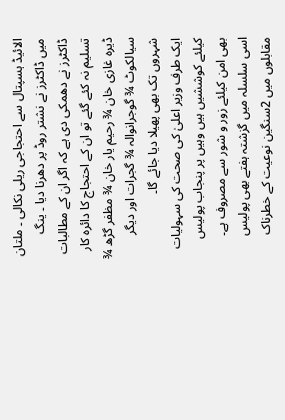الائیڈ ہسپتال سے احتجاجی ریلی نکالی ۔ ملتان میں ڈاکٹرز نے نشتر روڈ پر دھرنا دیا ۔ ینگ ڈاکٹرز نے دھمکی دی ہے کہ اگر ان کے مطالبات تسلیم نہ کئے گئے تو ان کے احتجاج کا دائرہ کار ڈیرہ غازی خان ¾ رحیم یار خان ¾ مظفر گڑھ ¾ سیالکوٹ ¾ گوجرانوالہ ¾ گجرات اور دیگر شہروں تک بھی پھیلا دیا جائے گا۔
ایک طرف وزیر اعلیٰ کی صحت کی سہولیات کیلئے کوششیں ہیں وہیں پر پنجاب پولیس بھی امن کیلئے زور و شور سے مصروف ہے۔ اسی سلسلہ میں گزشتہ ہفتے بھی پولیس مقابلوں میں 2سنگین نوعیت کے خطرناک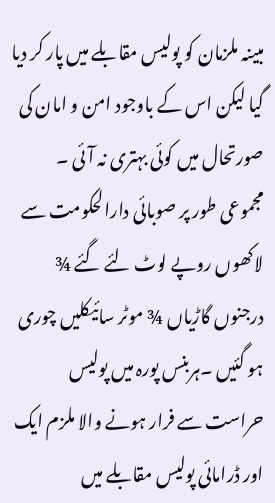مبینہ ملزمان کو پولیس مقابلے میں پار کر دیا گیا لیکن اس کے باوجود امن و امان کی صورتحال میں کوئی بہتری نہ آئی ۔ مجموعی طور پر صوبائی دارالحکومت سے لاکھوں روپے لوٹ لئے گئے ¾ درجنوں گاڑیاں ¾ موٹر سائیکلیں چوری ہو گئیں ۔ہربنس پورہ میں پولیس حراست سے فرار ہونے والا ملزم ایک اور ڈرامائی پولیس مقابلے میں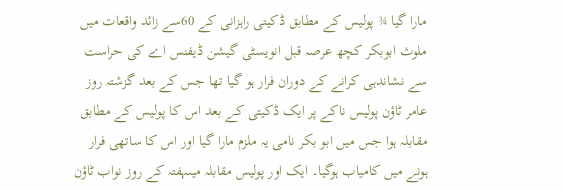مارا گیا ¾ پولیس کے مطابق ڈکیتی راہزانی کے 60سے زائد واقعات میں ملوث ابوبکر کچھ عرصہ قبل انویسٹی گیشن ڈیفنس اے کی حراست سے نشاندہی کرانے کے دوران فرار ہو گیا تھا جس کے بعد گزشتہ روز عامر ٹاؤن پولیس ناکے پر ایک ڈکیتی کے بعد اس کا پولیس کے مطابق مقابلہ ہوا جس میں ابو بکر نامی یہ ملزم مارا گیا اور اس کا ساتھی فرار ہونے میں کامیاب ہوگیا۔ ایک اور پولیس مقابلہ میںہفتہ کے روز نواب ٹاؤن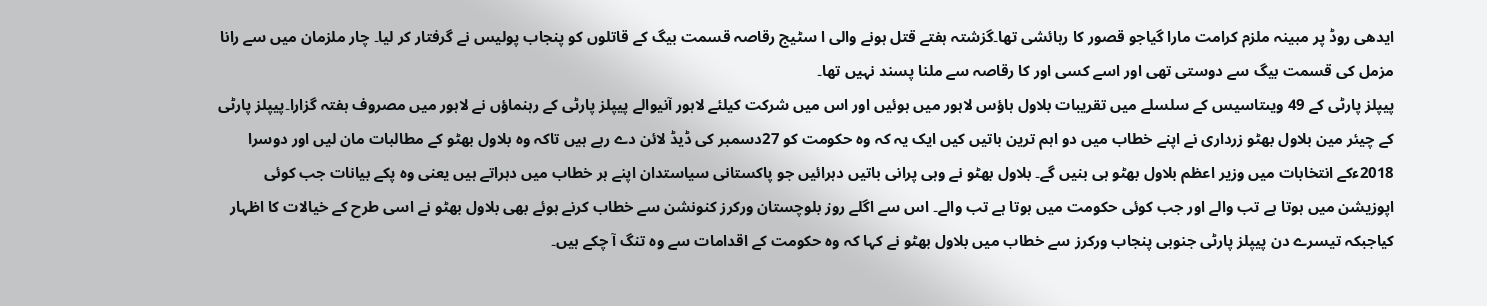ایدھی روڈ پر مبینہ ملزم کرامت مارا گیاجو قصور کا رہائشی تھا۔گزشتہ ہفتے قتل ہونے والی ا سٹیج رقاصہ قسمت بیگ کے قاتلوں کو پنجاب پولیس نے گرفتار کر لیا۔ چار ملزمان میں سے رانا مزمل کی قسمت بیگ سے دوستی تھی اور اسے کسی اور کا رقاصہ سے ملنا پسند نہیں تھا۔
پیپلز پارٹی کے 49 ویںتاسیس کے سلسلے میں تقریبات بلاول ہاؤس لاہور میں ہوئیں اور اس میں شرکت کیلئے لاہور آنیوالے پیپلز پارٹی کے رہنماؤں نے لاہور میں مصروف ہفتہ گزارا۔پیپلز پارٹی کے چیئر مین بلاول بھٹو زرداری نے اپنے خطاب میں دو اہم ترین باتیں کیں ایک یہ کہ وہ حکومت کو 27دسمبر کی ڈیڈ لائن دے رہے ہیں تاکہ وہ بلاول بھٹو کے مطالبات مان لیں اور دوسرا 2018ءکے انتخابات میں وزیر اعظم بلاول بھٹو ہی بنیں گے۔ بلاول بھٹو نے وہی پرانی باتیں دہرائیں جو پاکستانی سیاستدان اپنے ہر خطاب میں دہراتے ہیں یعنی وہ پکے بیانات جب کوئی اپوزیشن میں ہوتا ہے تب والے اور جب کوئی حکومت میں ہوتا ہے تب والے۔ اس سے اگلے روز بلوچستان ورکرز کنونشن سے خطاب کرنے ہوئے بھی بلاول بھٹو نے اسی طرح کے خیالات کا اظہار کیاجبکہ تیسرے دن پیپلز پارٹی جنوبی پنجاب ورکرز سے خطاب میں بلاول بھٹو نے کہا کہ وہ حکومت کے اقدامات سے وہ تنگ آ چکے ہیں۔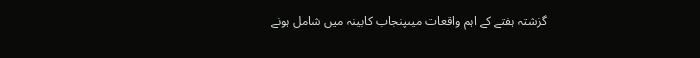گزشتہ ہفتے کے اہم واقعات میںپنجاب کابینہ میں شامل ہونے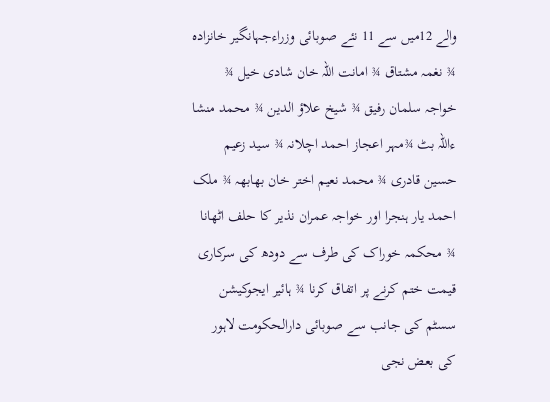والے 12میں سے 11 نئے صوبائی وزراءجہانگیر خانزادہ ¾ نغمہ مشتاق ¾ امانت اللہ خان شادی خیل ¾ خواجہ سلمان رفیق ¾ شیخ علاؤ الدین ¾ محمد منشا ءاللہ بٹ ¾مہر اعجاز احمد اچلانہ ¾ سید زعیم حسین قادری ¾ محمد نعیم اختر خان بھابھہ ¾ ملک احمد یار ہنجرا اور خواجہ عمران نذیر کا حلف اٹھانا ¾ محکمہ خوراک کی طرف سے دودھ کی سرکاری قیمت ختم کرنے پر اتفاق کرنا ¾ ہائیر ایجوکیشن سسٹم کی جانب سے صوبائی دارالحکومت لاہور کی بعض نجی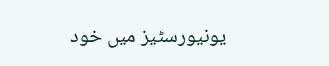یونیورسٹیز میں خود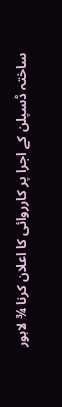ساختہ ڈسپلن کے اجرا پر کارروائی کا اعلان کرنا ¾ لاہور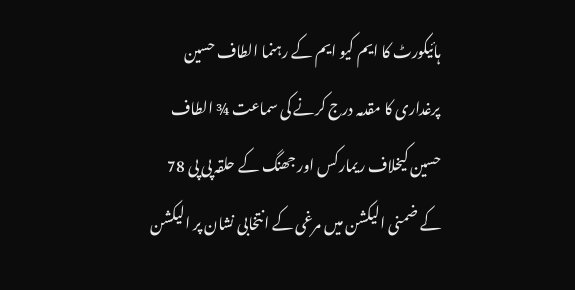ہائیکورٹ کا ایم کیو ایم کے رہنما الطاف حسین پرغداری کا مقدمہ درج کرنے کی سماعت ¾ الطاف حسین کیخلاف ریمارکس اور جھنگ کے حلقہ پی پی 78 کے ضمنی الیکشن میں مرغی کے انتخابی نشان پر الیکشن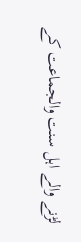لڑنے والے اہل سنت والجماعت کے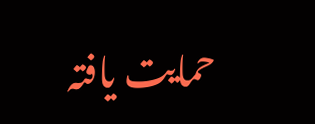حمایت یافتہ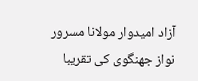آزاد امیدوار مولانا مسرور نواز جھنگوی کی تقریبا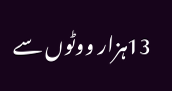13ہزار ووٹوں سے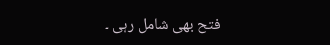فتح بھی شامل رہی ۔